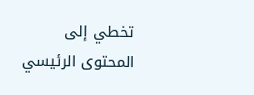تخطي إلى المحتوى الرئيسي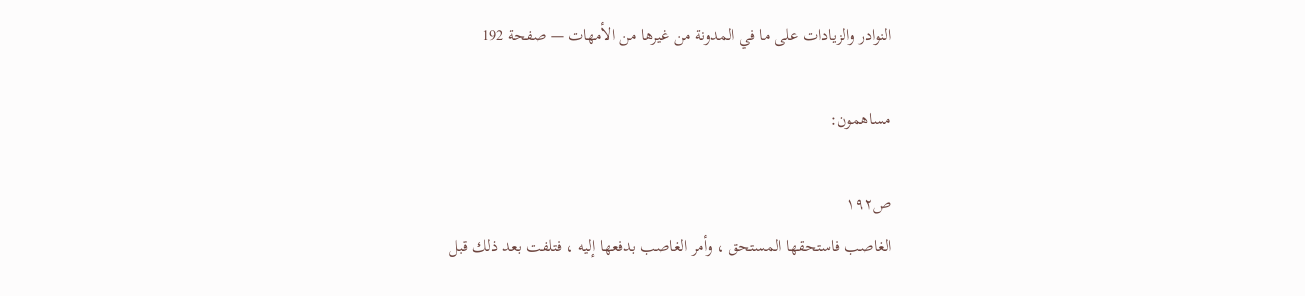النوادر والزيادات على ما في المدونة من غيرها من الأمهات — صفحة 192

مساهمون:

ص١٩٢
الغاصب فاستحقها المستحق ، وأمر الغاصب بدفعها إليه ، فتلفت بعد ذلك قبل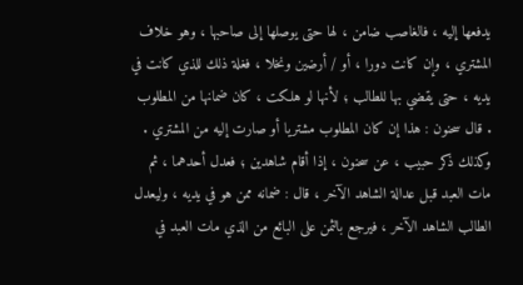يدفعها إليه ، فالغاصب ضامن ، لها حتى يوصلها إلى صاحبها ، وهو خلاف المشتري ، وإن كانت دورا ، أو / أرضين ونخلا ، فغلة ذلك للذي كانت في يديه ، حتى يقضي بها للطالب ؛ لأنها لو هلكت ، كان ضمانها من المطلوب . قال سحنون : هذا إن كان المطلوب مشتريا أو صارت إليه من المشتري . وكذلك ذكر حبيب ، عن سحنون ، إذا أقام شاهدين ؛ فعدل أحدهما ، ثم مات العبد قبل عدالة الشاهد الآخر ، قال : ضمانه ممن هو في يديه ، وليعدل الطالب الشاهد الآخر ، فيرجع بالثمن على البائع من الذي مات العبد في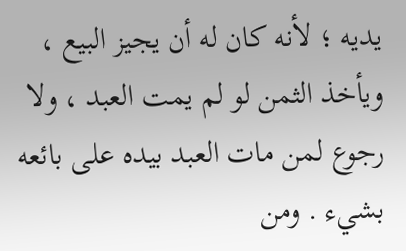يديه ؛ لأنه كان له أن يجيز البيع ، ويأخذ الثمن لو لم يمت العبد ، ولا رجوع لمن مات العبد بيده على بائعه بشيء . ومن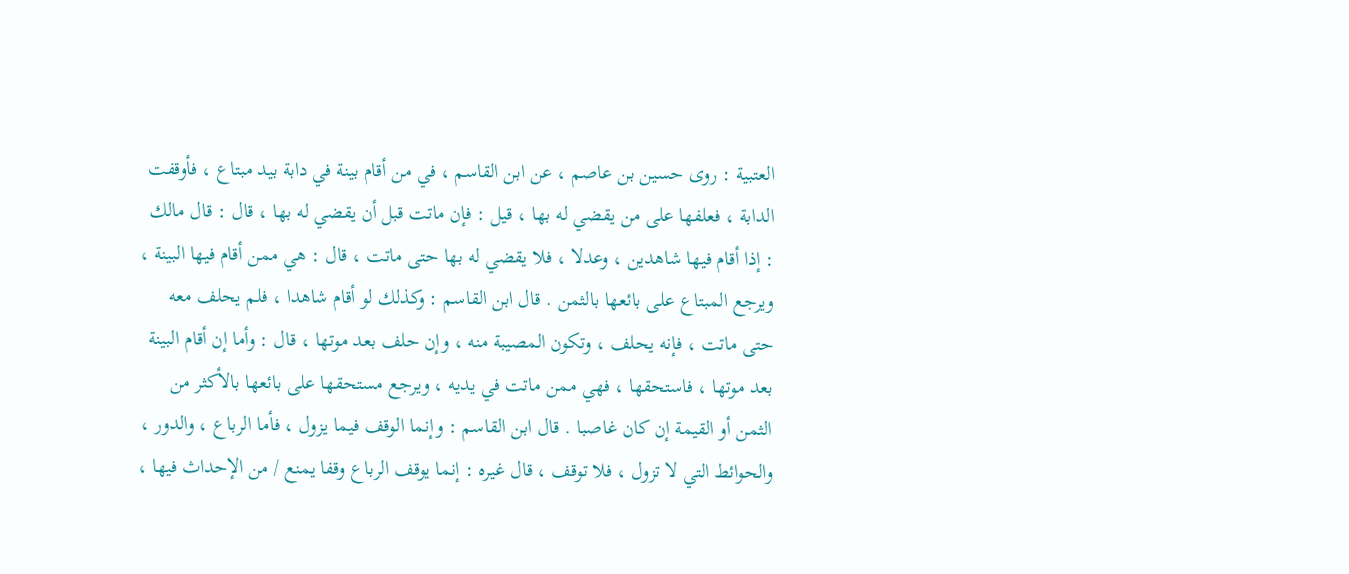العتبية : روى حسين بن عاصم ، عن ابن القاسم ، في من أقام بينة في دابة بيد مبتاع ، فأوقفت الدابة ، فعلفها على من يقضي له بها ، قيل : فإن ماتت قبل أن يقضي له بها ، قال : قال مالك : إذا أقام فيها شاهدين ، وعدلا ، فلا يقضي له بها حتى ماتت ، قال : هي ممن أقام فيها البينة ، ويرجع المبتاع على بائعها بالثمن . قال ابن القاسم : وكذلك لو أقام شاهدا ، فلم يحلف معه حتى ماتت ، فإنه يحلف ، وتكون المصيبة منه ، وإن حلف بعد موتها ، قال : وأما إن أقام البينة بعد موتها ، فاستحقها ، فهي ممن ماتت في يديه ، ويرجع مستحقها على بائعها بالأكثر من الثمن أو القيمة إن كان غاصبا . قال ابن القاسم : وإنما الوقف فيما يزول ، فأما الرباع ، والدور ، والحوائط التي لا تزول ، فلا توقف ، قال غيره : إنما يوقف الرباع وقفا يمنع / من الإحداث فيها ،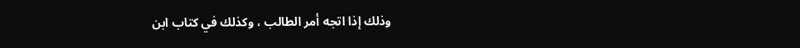وذلك إذا اتجه أمر الطالب ، وكذلك في كتاب ابن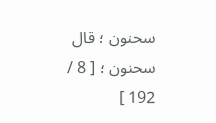سحنون ؛ قال سحنون ؛ [ 8 / 192 ]